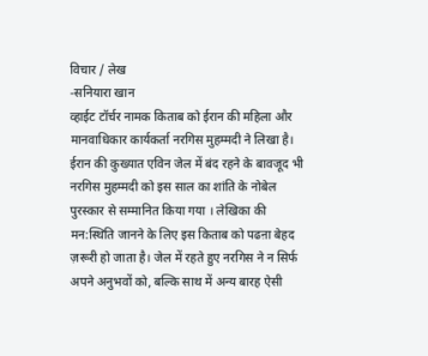विचार / लेख
-सनियारा खान
व्हाईट टॉर्चर नामक किताब को ईरान की महिला और मानवाधिकार कार्यकर्ता नरगिस मुहम्मदी ने लिखा है।
ईरान की कुख्यात एविन जेल में बंद रहने के बावजूद भी नरगिस मुहम्मदी को इस साल का शांति के नोबेल पुरस्कार से सम्मानित किया गया । लेखिका की मन:स्थिति जानने के लिए इस किताब को पढऩा बेहद ज़रूरी हो जाता है। जेल में रहते हुए नरगिस ने न सिर्फ अपने अनुभवों को, बल्कि साथ में अन्य बारह ऐसी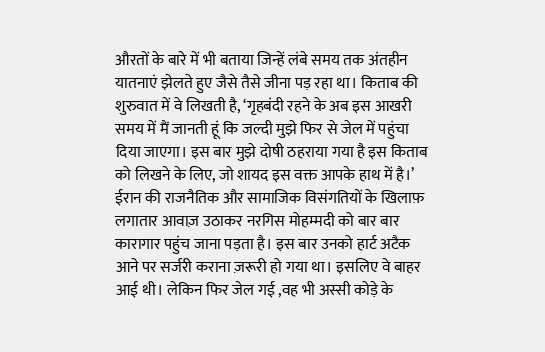औरतों के बारे में भी बताया जिन्हें लंबे समय तक अंतहीन यातनाएं झेलते हुए जैसे तैसे जीना पड़ रहा था। किताब की शुरुवात में वे लिखती है, ‘गृहबंदी रहने के अब इस आखरी समय में मैं जानती हूं कि जल्दी मुझे फिर से जेल में पहुंचा दिया जाएगा। इस बार मुझे दोषी ठहराया गया है इस किताब को लिखने के लिए, जो शायद इस वक्त आपके हाथ में है।’
ईरान की राजनैतिक और सामाजिक विसंगतियों के खिलाफ़ लगातार आवाज़ उठाकर नरगिस मोहम्मदी को बार बार कारागार पहुंच जाना पड़ता है। इस बार उनको हार्ट अटैक आने पर सर्जरी कराना ज़रूरी हो गया था। इसलिए वे बाहर आई थी। लेकिन फिर जेल गई ,वह भी अस्सी कोड़े के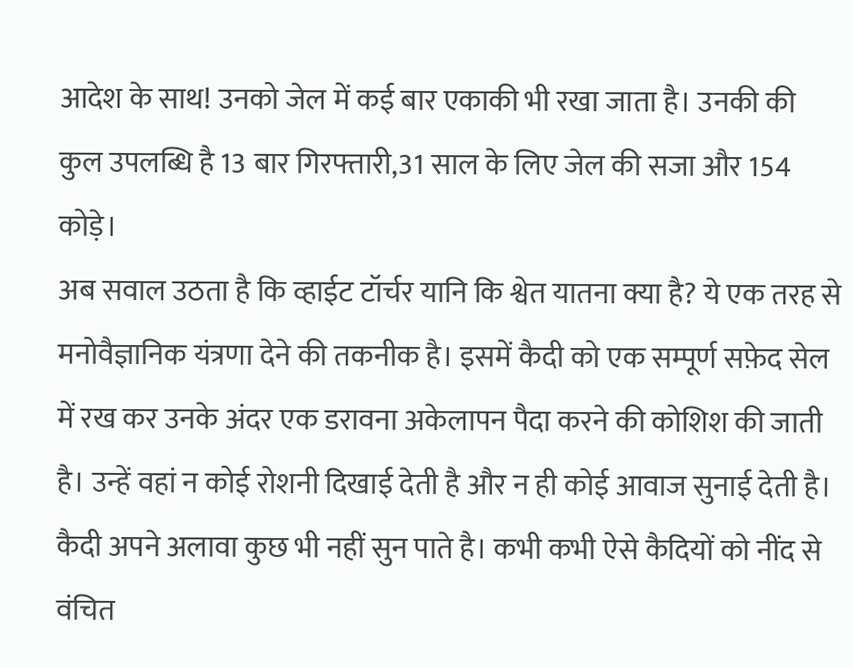आदेश के साथ! उनको जेल में कई बार एकाकी भी रखा जाता है। उनकी की कुल उपलब्धि है 13 बार गिरफ्तारी,31 साल के लिए जेल की सजा और 154 कोड़े।
अब सवाल उठता है कि व्हाईट टॉर्चर यानि कि श्वेत यातना क्या है? ये एक तरह से मनोवैज्ञानिक यंत्रणा देने की तकनीक है। इसमें कैदी को एक सम्पूर्ण सफ़ेद सेल में रख कर उनके अंदर एक डरावना अकेलापन पैदा करने की कोशिश की जाती है। उन्हें वहां न कोई रोशनी दिखाई देती है और न ही कोई आवाज सुनाई देती है। कैदी अपने अलावा कुछ भी नहीं सुन पाते है। कभी कभी ऐसे कैदियों को नींद से वंचित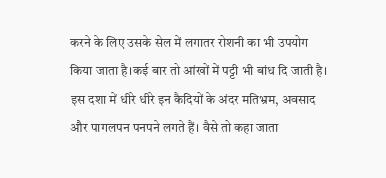करने के लिए उसके सेल में लगातर रोशनी का भी उपयोग किया जाता है।कई बार तो आंखों में पट्टी भी बांध दि जाती है। इस दशा में धीरे धीरे इन कैदियों के अंदर मतिभ्रम, अवसाद और पागलपन पनपने लगते हैं। वैसे तो कहा जाता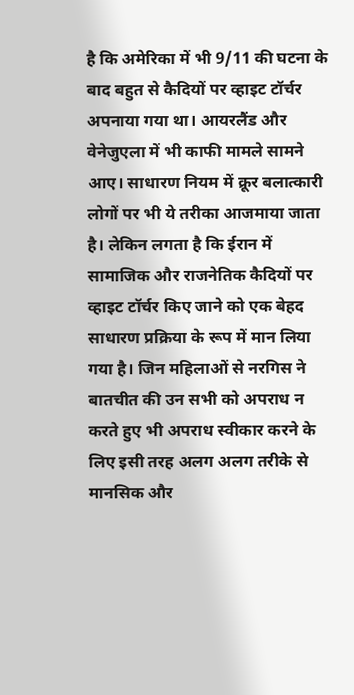है कि अमेरिका में भी 9/11 की घटना के बाद बहुत से कैदियों पर व्हाइट टॉर्चर अपनाया गया था। आयरलैंड और वेनेजुएला में भी काफी मामले सामने आए। साधारण नियम में क्रूर बलात्कारी लोगों पर भी ये तरीका आजमाया जाता है। लेकिन लगता है कि ईरान में सामाजिक और राजनेतिक कैदियों पर व्हाइट टॉर्चर किए जाने को एक बेहद साधारण प्रक्रिया के रूप में मान लिया गया है। जिन महिलाओं से नरगिस ने बातचीत की उन सभी को अपराध न करते हुए भी अपराध स्वीकार करने के लिए इसी तरह अलग अलग तरीके से मानसिक और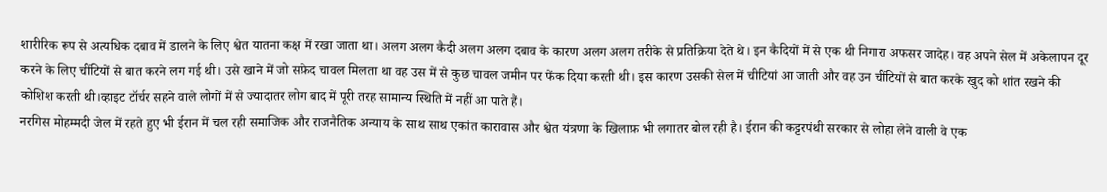शारीरिक रूप से अत्यधिक दबाव में डालने के लिए श्वेत यातना कक्ष में रखा जाता था। अलग अलग कैदी अलग अलग दबाव के कारण अलग अलग तरीके से प्रतिक्रिया देते थे। इन कैदियों में से एक थी निगारा अफसर जादेह। वह अपने सेल में अकेलापन दूर करने के लिए चींटियों से बात करने लग गई थी। उसे खाने में जो सफ़ेद चावल मिलता था वह उस में से कुछ चावल जमीन पर फेंक दिया करती थी। इस कारण उसकी सेल में चीटियां आ जाती और वह उन चींटियों से बात करके खुद को शांत रखने की
कोशिश करती थी।व्हाइट टॉर्चर सहने वाले लोगों में से ज्यादातर लोग बाद में पूरी तरह सामान्य स्थिति में नहीं आ पाते हैं।
नरगिस मोहम्मदी जेल में रहते हुए भी ईरान में चल रही समाजिक और राजनैतिक अन्याय के साथ साथ एकांत कारावास और श्वेत यंत्रणा के खिलाफ़ भी लगातर बोल रही है। ईरान की कट्टरपंथी सरकार से लोहा लेने वाली वे एक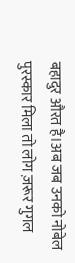बहादुर औरत है।अब जब उनको नोबेल पुरस्कार मिला तो लोग ज़रूर गुगल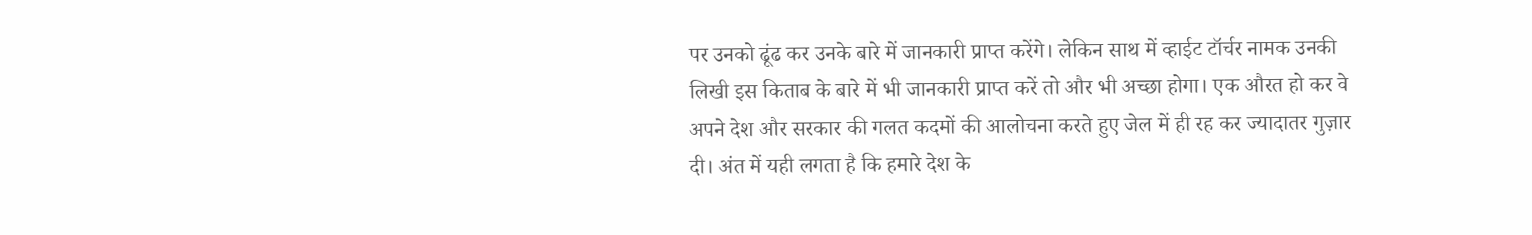पर उनको ढूंढ कर उनके बारे में जानकारी प्राप्त करेंगे। लेकिन साथ में व्हाईट टॉर्चर नामक उनकी लिखी इस किताब के बारे में भी जानकारी प्राप्त करें तो और भी अच्छा होगा। एक औरत हो कर वे अपने देश और सरकार की गलत कदमों की आलोचना करते हुए जेल में ही रह कर ज्यादातर गुज़ार दी। अंत में यही लगता है कि हमारे देश के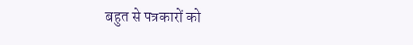बहुत से पत्रकारों को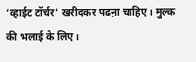‘व्हाईट टॉर्चर’ खरीदकर पढऩा चाहिए। मुल्क की भलाई के लिए।